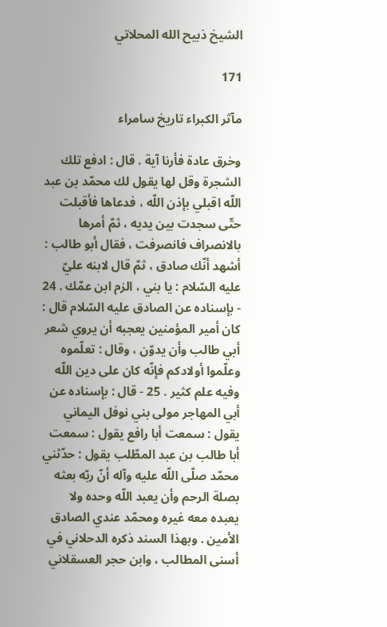الشيخ ذبيح الله المحلاتي

171

مآثر الكبراء تاريخ سامراء

وخرق عادة فأرنا آية . قال : ادفع تلك الشجرة وقل لها يقول لك محمّد بن عبد اللّه اقبلي بإذن اللّه ، فدعاها فأقبلت حتّى سجدت بين يديه ، ثمّ أمرها بالانصراف فانصرفت ، فقال أبو طالب : أشهد أنّك صادق ، ثمّ قال لابنه عليّ عليه السّلام : يا بني ، الزم ابن عمّك . 24 - بإسناده عن الصادق عليه السّلام قال : كان أمير المؤمنين يعجبه أن يروي شعر أبي طالب وأن يدوّن ، وقال : تعلّموه وعلّموا أولادكم فإنّه كان على دين اللّه وفيه علم كثير . 25 - قال : بإسناده عن أبي المهاجر مولى بني نوفل اليماني يقول : سمعت أبا رافع يقول : سمعت أبا طالب بن عبد المطّلب يقول : حدّثني محمّد صلّى اللّه عليه وآله أنّ ربّه بعثه بصلة الرحم وأن يعبد اللّه وحده ولا يعبده معه غيره ومحمّد عندي الصادق الأمين . وبهذا السند ذكره الدحلاني في أسنى المطالب ، وابن حجر العسقلاني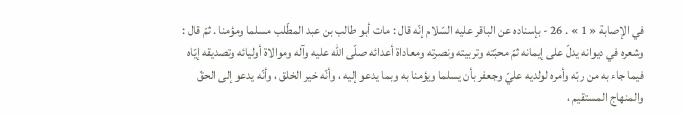في الإصابة « 1 » . 26 - بإسناده عن الباقر عليه السّلام إنّه قال : مات أبو طالب بن عبد المطّلب مسلما ومؤمنا . ثمّ قال : وشعره في ديوانه يدلّ على إيمانه ثمّ محبّته وتربيته ونصرته ومعاداة أعدائه صلّى اللّه عليه وآله وموالاة أوليائه وتصديقه إيّاه فيما جاء به من ربّه وأمره لولديه عليّ وجعفر بأن يسلما ويؤمنا به وبما يدعو إليه ، وأنّه خير الخلق ، وأنّه يدعو إلى الحقّ والمنهاج المستقيم ،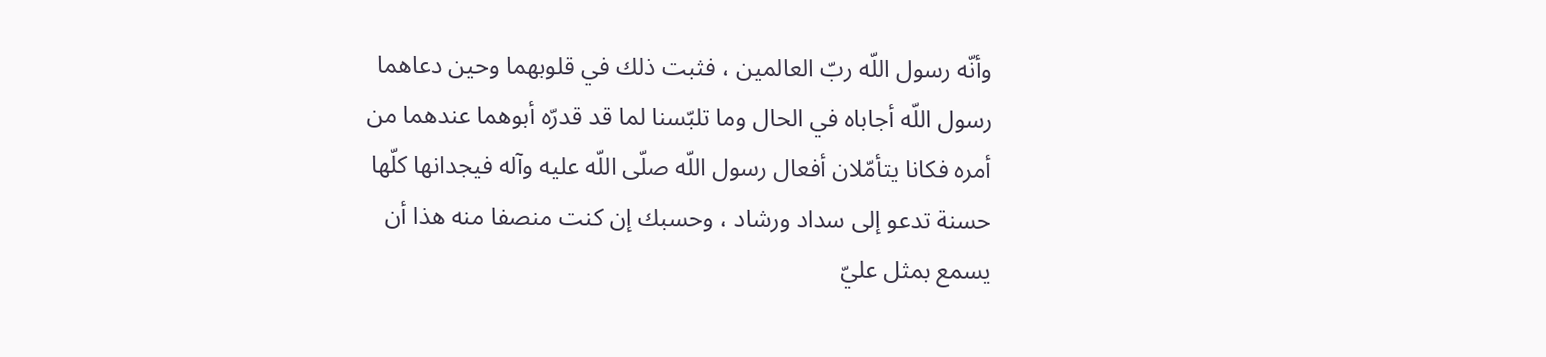وأنّه رسول اللّه ربّ العالمين ، فثبت ذلك في قلوبهما وحين دعاهما رسول اللّه أجاباه في الحال وما تلبّسنا لما قد قدرّه أبوهما عندهما من أمره فكانا يتأمّلان أفعال رسول اللّه صلّى اللّه عليه وآله فيجدانها كلّها حسنة تدعو إلى سداد ورشاد ، وحسبك إن كنت منصفا منه هذا أن يسمع بمثل عليّ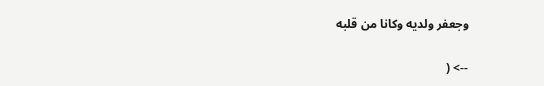وجعفر ولديه وكانا من قلبه

--> (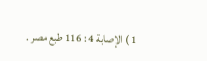1 ) الإصابة 4 : 116 طبع مصر .